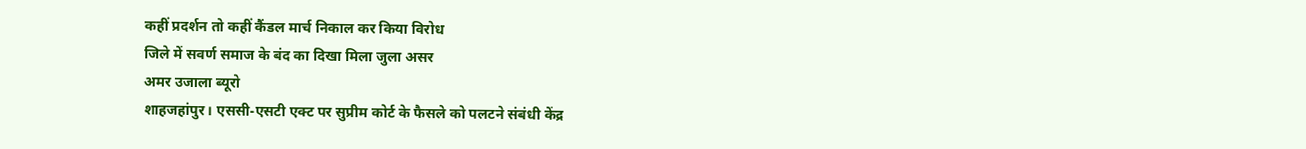कहीं प्रदर्शन तो कहीं कैंडल मार्च निकाल कर किया विरोध
जिले में सवर्ण समाज के बंद का दिखा मिला जुला असर
अमर उजाला ब्यूरो
शाहजहांपुर। एससी-एसटी एक्ट पर सुप्रीम कोर्ट के फैसले को पलटने संबंधी केंद्र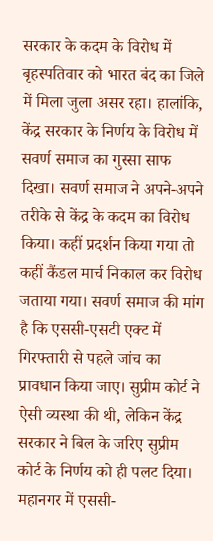सरकार के कदम के विरोध में बृहस्पतिवार को भारत बंद का जिले में मिला जुला असर रहा। हालांकि, केंद्र सरकार के निर्णय के विरोध में सवर्ण समाज का गुस्सा साफ दिखा। सवर्ण समाज ने अपने-अपने तरीके से केंद्र के कदम का विरोध किया। कहीं प्रदर्शन किया गया तो कहीं कैंडल मार्च निकाल कर विरोध जताया गया। सवर्ण समाज की मांग है कि एससी-एसटी एक्ट में गिरफ्तारी से पहले जांच का प्रावधान किया जाए। सुप्रीम कोर्ट ने ऐसी व्यस्था की थी, लेकिन केंद्र सरकार ने बिल के जरिए सुप्रीम कोर्ट के निर्णय को ही पलट दिया।
महानगर में एससी-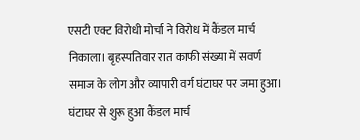एसटी एक्ट विरोधी मोर्चा ने विरोध में कैंडल मार्च निकाला। बृहस्पतिवार रात काफी संख्या में सवर्ण समाज के लोग और व्यापारी वर्ग घंटाघर पर जमा हुआ। घंटाघर से शुरू हुआ कैंडल मार्च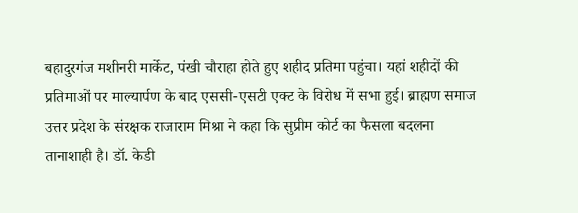बहादुरगंज मशीनरी मार्केट, पंखी चौराहा होते हुए शहीद प्रतिमा पहुंचा। यहां शहीदों की प्रतिमाओं पर माल्यार्पण के बाद एससी-एसटी एक्ट के विरोध में सभा हुई। ब्राह्मण समाज उत्तर प्रदेश के संरक्षक राजाराम मिश्रा ने कहा कि सुप्रीम कोर्ट का फैसला बदलना तानाशाही है। डॉ. केडी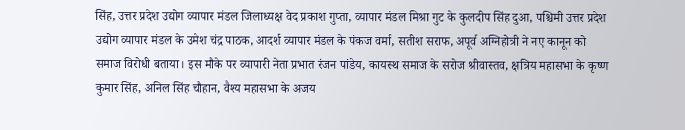सिंह, उत्तर प्रदेश उद्योग व्यापार मंडल जिलाध्यक्ष वेद प्रकाश गुप्ता, व्यापार मंडल मिश्रा गुट के कुलदीप सिंह दुआ, पश्चिमी उत्तर प्रदेश उद्योग व्यापार मंडल के उमेश चंद्र पाठक, आदर्श व्यापार मंडल के पंकज वर्मा, सतीश सराफ, अपूर्व अग्निहोत्री ने नए कानून को समाज विरोधी बताया। इस मौके पर व्यापारी नेता प्रभात रंजन पांडेय, कायस्थ समाज के सरोज श्रीवास्तव, क्षत्रिय महासभा के कृष्ण कुमार सिंह, अनिल सिंह चौहान, वैश्य महासभा के अजय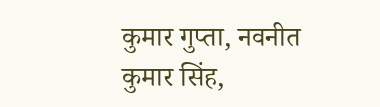कुमार गुप्ता, नवनीत कुमार सिंह,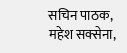सचिन पाठक, महेश सक्सेना,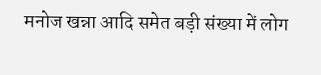मनोज खन्ना आदि समेत बड़ी संख्या में लोग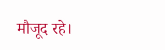मौजूद रहे।